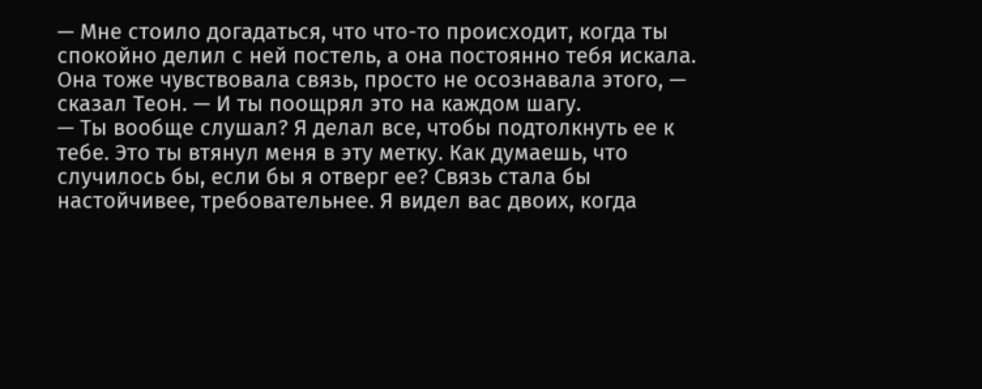— Мне стоило догадаться, что что-то происходит, когда ты спокойно делил с ней постель, а она постоянно тебя искала. Она тоже чувствовала связь, просто не осознавала этого, — сказал Теон. — И ты поощрял это на каждом шагу.
— Ты вообще слушал? Я делал все, чтобы подтолкнуть ее к тебе. Это ты втянул меня в эту метку. Как думаешь, что случилось бы, если бы я отверг ее? Связь стала бы настойчивее, требовательнее. Я видел вас двоих, когда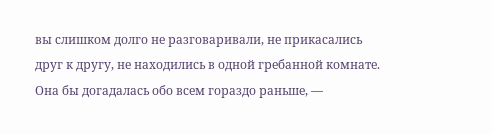вы слишком долго не разговаривали, не прикасались друг к другу, не находились в одной гребанной комнате. Она бы догадалась обо всем гораздо раньше, —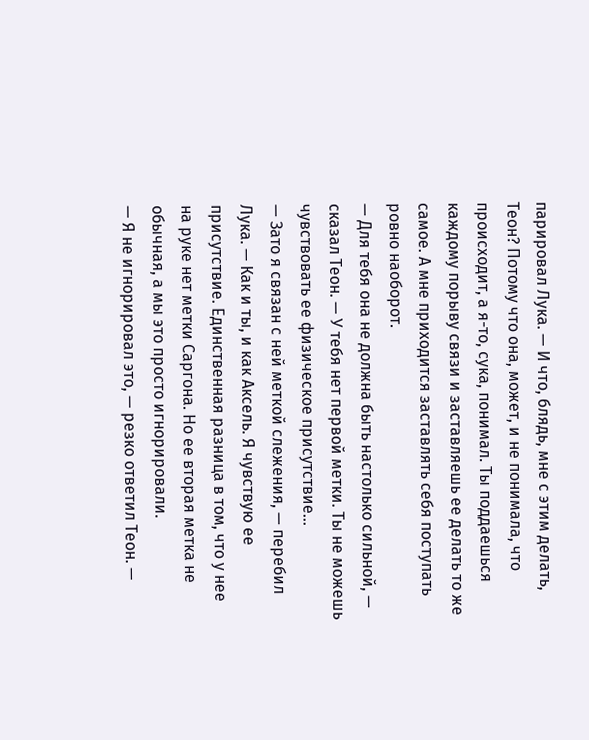парировал Лука. — И что, блядь, мне с этим делать, Теон? Потому что она, может, и не понимала, что происходит, а я-то, сука, понимал. Ты поддаешься каждому порыву связи и заставляешь ее делать то же самое. А мне приходится заставлять себя поступать ровно наоборот.
— Для тебя она не должна быть настолько сильной, — сказал Теон. — У тебя нет первой метки. Ты не можешь чувствовать ее физическое присутствие…
— Зато я связан с ней меткой слежения, — перебил Лука. — Как и ты, и как Аксель. Я чувствую ее присутствие. Единственная разница в том, что у нее на руке нет метки Саргона. Но ее вторая метка не обычная, а мы это просто игнорировали.
— Я не игнорировал это, — резко ответил Теон. —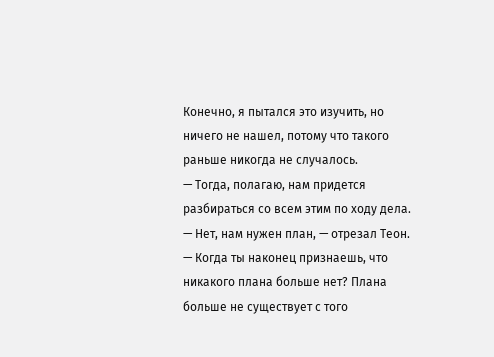Конечно, я пытался это изучить, но ничего не нашел, потому что такого раньше никогда не случалось.
— Тогда, полагаю, нам придется разбираться со всем этим по ходу дела.
— Нет, нам нужен план, — отрезал Теон.
— Когда ты наконец признаешь, что никакого плана больше нет? Плана больше не существует с того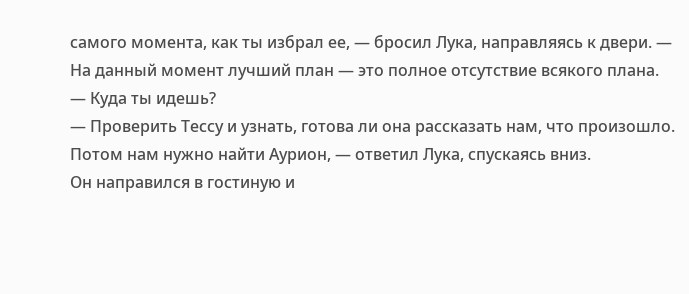самого момента, как ты избрал ее, — бросил Лука, направляясь к двери. — На данный момент лучший план — это полное отсутствие всякого плана.
— Куда ты идешь?
— Проверить Тессу и узнать, готова ли она рассказать нам, что произошло. Потом нам нужно найти Аурион, — ответил Лука, спускаясь вниз.
Он направился в гостиную и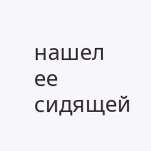нашел ее сидящей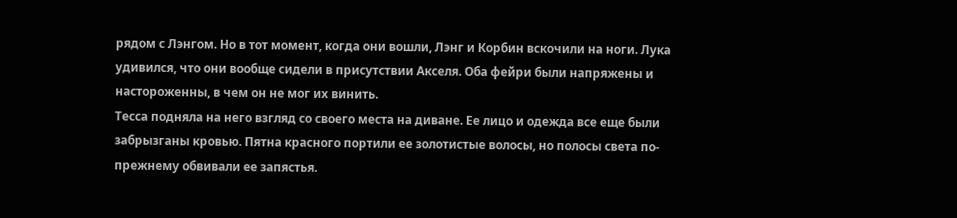рядом с Лэнгом. Но в тот момент, когда они вошли, Лэнг и Корбин вскочили на ноги. Лука удивился, что они вообще сидели в присутствии Акселя. Оба фейри были напряжены и настороженны, в чем он не мог их винить.
Тесса подняла на него взгляд со своего места на диване. Ее лицо и одежда все еще были забрызганы кровью. Пятна красного портили ее золотистые волосы, но полосы света по-прежнему обвивали ее запястья.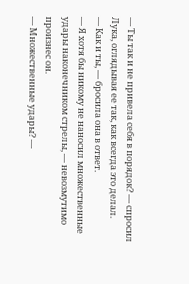— Ты так и не привела себя в порядок? — спросил Лука, оглядывая ее так, как всегда это делал.
— Как и ты, — бросила она в ответ.
— Я хотя бы никому не наносил множественные удары наконечником стрелы, — невозмутимо произнес он.
— Множественные удары? —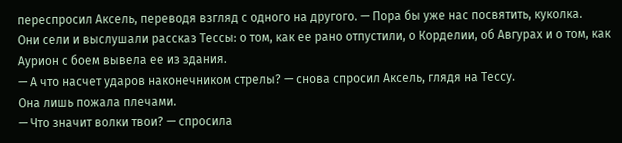переспросил Аксель, переводя взгляд с одного на другого. — Пора бы уже нас посвятить, куколка.
Они сели и выслушали рассказ Тессы: о том, как ее рано отпустили, о Корделии, об Авгурах и о том, как Аурион с боем вывела ее из здания.
— А что насчет ударов наконечником стрелы? — снова спросил Аксель, глядя на Тессу.
Она лишь пожала плечами.
— Что значит волки твои? — спросила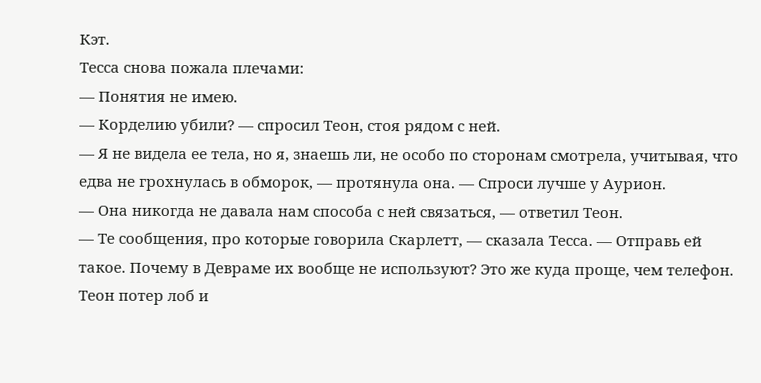Кэт.
Тесса снова пожала плечами:
— Понятия не имею.
— Корделию убили? — спросил Теон, стоя рядом с ней.
— Я не видела ее тела, но я, знаешь ли, не особо по сторонам смотрела, учитывая, что едва не грохнулась в обморок, — протянула она. — Спроси лучше у Аурион.
— Она никогда не давала нам способа с ней связаться, — ответил Теон.
— Те сообщения, про которые говорила Скарлетт, — сказала Тесса. — Отправь ей такое. Почему в Девраме их вообще не используют? Это же куда проще, чем телефон.
Теон потер лоб и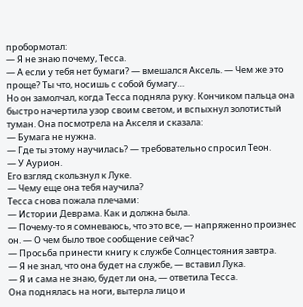пробормотал:
— Я не знаю почему, Тесса.
— А если у тебя нет бумаги? — вмешался Аксель. — Чем же это проще? Ты что, носишь с собой бумагу…
Но он замолчал, когда Тесса подняла руку. Кончиком пальца она быстро начертила узор своим светом, и вспыхнул золотистый туман. Она посмотрела на Акселя и сказала:
— Бумага не нужна.
— Где ты этому научилась? — требовательно спросил Теон.
— У Аурион.
Его взгляд скользнул к Луке.
— Чему еще она тебя научила?
Тесса снова пожала плечами:
— Истории Деврама. Как и должна была.
— Почему-то я сомневаюсь, что это все, — напряженно произнес он. — О чем было твое сообщение сейчас?
— Просьба принести книгу к службе Солнцестояния завтра.
— Я не знал, что она будет на службе, — вставил Лука.
— Я и сама не знаю, будет ли она, — ответила Тесса.
Она поднялась на ноги, вытерла лицо и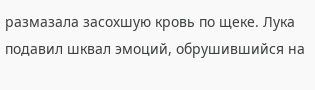размазала засохшую кровь по щеке. Лука подавил шквал эмоций, обрушившийся на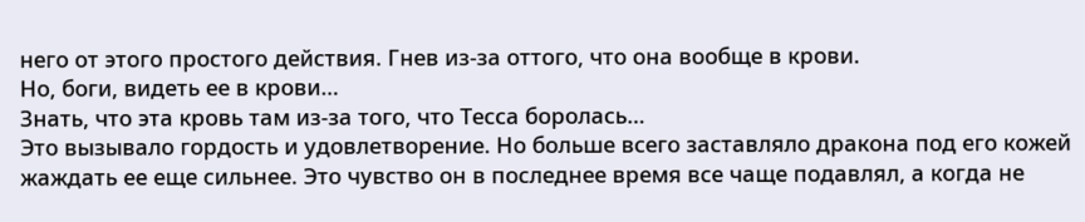него от этого простого действия. Гнев из-за оттого, что она вообще в крови.
Но, боги, видеть ее в крови…
Знать, что эта кровь там из-за того, что Тесса боролась…
Это вызывало гордость и удовлетворение. Но больше всего заставляло дракона под его кожей жаждать ее еще сильнее. Это чувство он в последнее время все чаще подавлял, а когда не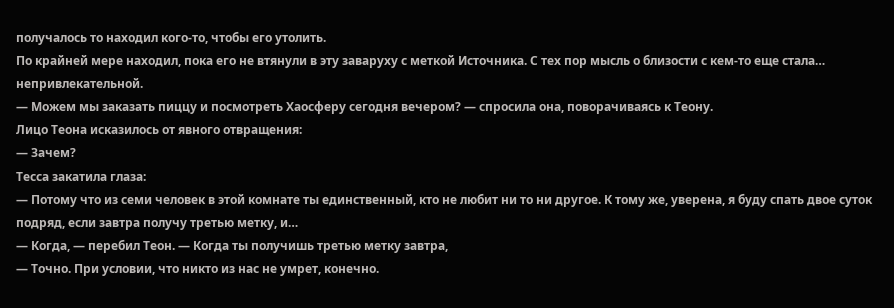получалось то находил кого-то, чтобы его утолить.
По крайней мере находил, пока его не втянули в эту заваруху с меткой Источника. С тех пор мысль о близости с кем-то еще стала… непривлекательной.
— Можем мы заказать пиццу и посмотреть Хаосферу сегодня вечером? — спросила она, поворачиваясь к Теону.
Лицо Теона исказилось от явного отвращения:
— Зачем?
Тесса закатила глаза:
— Потому что из семи человек в этой комнате ты единственный, кто не любит ни то ни другое. К тому же, уверена, я буду спать двое суток подряд, если завтра получу третью метку, и…
— Когда, — перебил Теон. — Когда ты получишь третью метку завтра,
— Точно. При условии, что никто из нас не умрет, конечно.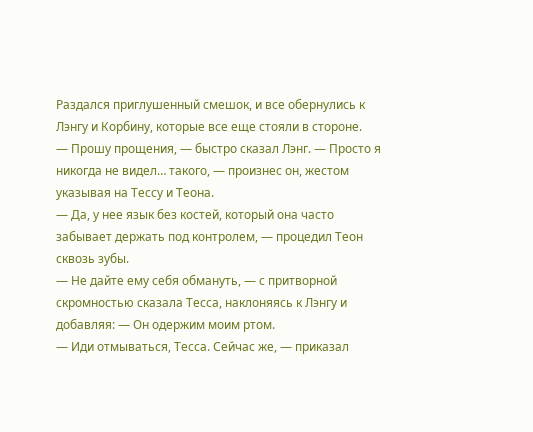Раздался приглушенный смешок, и все обернулись к Лэнгу и Корбину, которые все еще стояли в стороне.
— Прошу прощения, — быстро сказал Лэнг. — Просто я никогда не видел… такого, — произнес он, жестом указывая на Тессу и Теона.
— Да, у нее язык без костей, который она часто забывает держать под контролем, — процедил Теон сквозь зубы.
— Не дайте ему себя обмануть, — с притворной скромностью сказала Тесса, наклоняясь к Лэнгу и добавляя: — Он одержим моим ртом.
— Иди отмываться, Тесса. Сейчас же, — приказал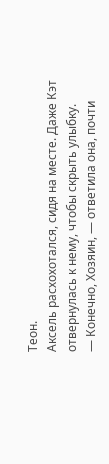Теон.
Аксель расхохотался, сидя на месте. Даже Кэт отвернулась к нему, чтобы скрыть улыбку.
— Конечно, Хозяин, — ответила она, почти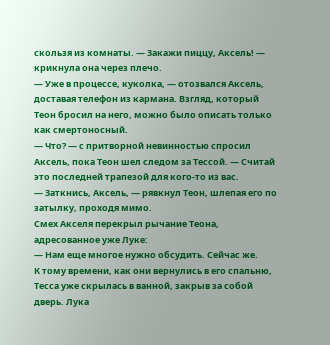скользя из комнаты. — Закажи пиццу, Аксель! — крикнула она через плечо.
— Уже в процессе, куколка, — отозвался Аксель, доставая телефон из кармана. Взгляд, который Теон бросил на него, можно было описать только как смертоносный.
— Что? — с притворной невинностью спросил Аксель, пока Теон шел следом за Тессой. — Считай это последней трапезой для кого-то из вас.
— Заткнись, Аксель, — рявкнул Теон, шлепая его по затылку, проходя мимо.
Смех Акселя перекрыл рычание Теона, адресованное уже Луке:
— Нам еще многое нужно обсудить. Сейчас же.
К тому времени, как они вернулись в его спальню, Тесса уже скрылась в ванной, закрыв за собой дверь. Лука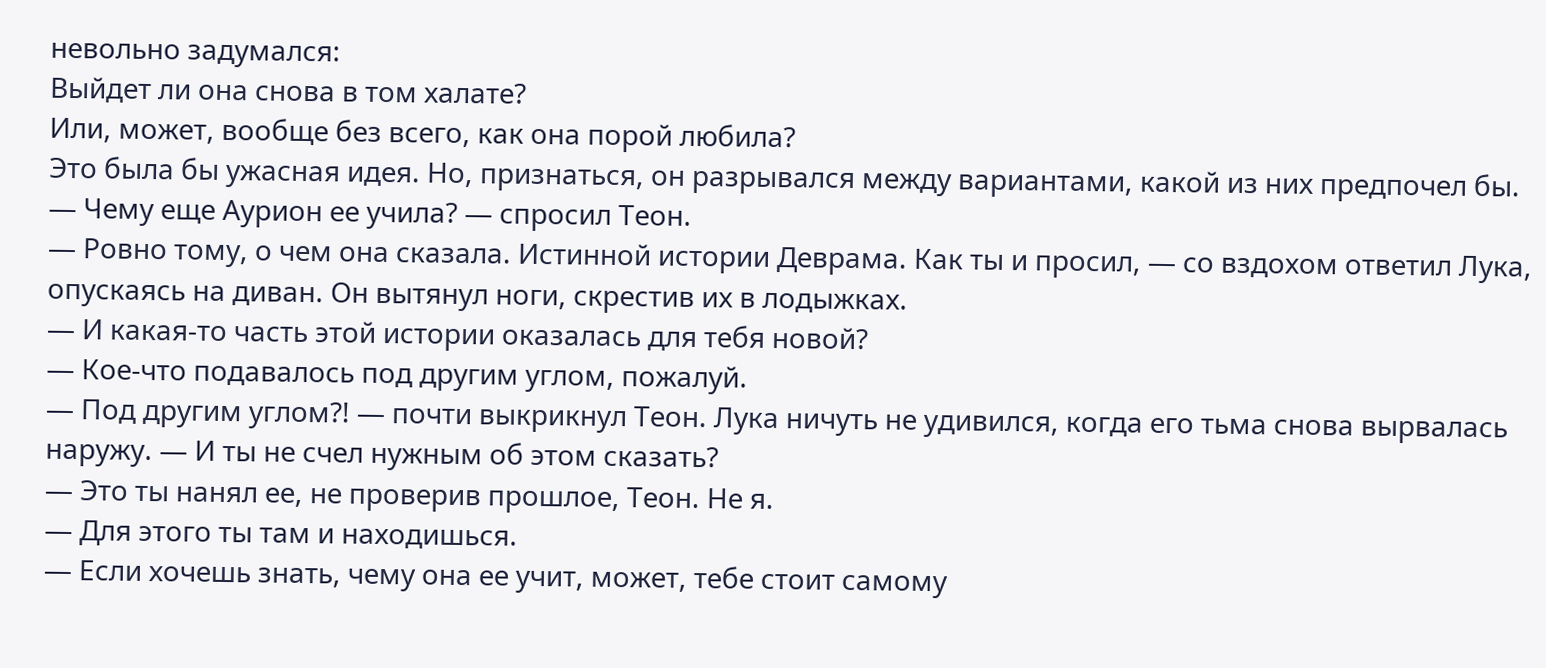невольно задумался:
Выйдет ли она снова в том халате?
Или, может, вообще без всего, как она порой любила?
Это была бы ужасная идея. Но, признаться, он разрывался между вариантами, какой из них предпочел бы.
— Чему еще Аурион ее учила? — спросил Теон.
— Ровно тому, о чем она сказала. Истинной истории Деврама. Как ты и просил, — со вздохом ответил Лука, опускаясь на диван. Он вытянул ноги, скрестив их в лодыжках.
— И какая-то часть этой истории оказалась для тебя новой?
— Кое-что подавалось под другим углом, пожалуй.
— Под другим углом?! — почти выкрикнул Теон. Лука ничуть не удивился, когда его тьма снова вырвалась наружу. — И ты не счел нужным об этом сказать?
— Это ты нанял ее, не проверив прошлое, Теон. Не я.
— Для этого ты там и находишься.
— Если хочешь знать, чему она ее учит, может, тебе стоит самому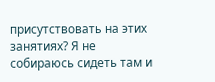присутствовать на этих занятиях? Я не собираюсь сидеть там и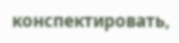конспектировать,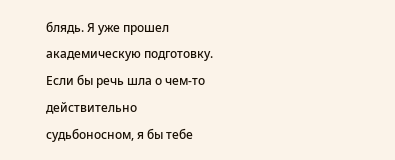блядь. Я уже прошел академическую подготовку. Если бы речь шла о чем-то действительно судьбоносном, я бы тебе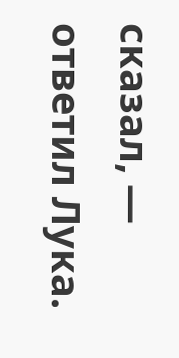сказал, — ответил Лука.